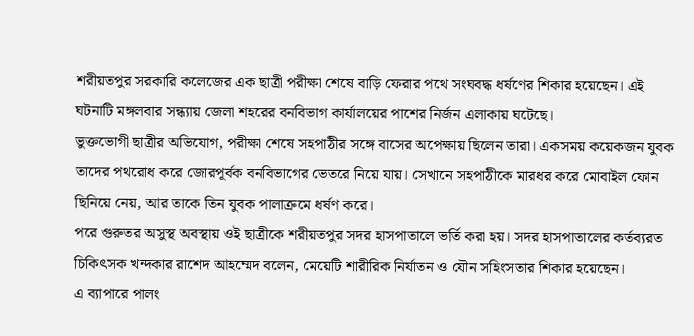শরীয়তপুর সরকারি কলেজের এক ছাত্রী পরীক্ষা শেষে বাড়ি ফেরার পথে সংঘবদ্ধ ধর্ষণের শিকার হয়েছেন। এই ঘটনাটি মঙ্গলবার সন্ধ্যায় জেলা শহরের বনবিভাগ কার্যালয়ের পাশের নির্জন এলাকায় ঘটেছে।
ভুক্তভোগী ছাত্রীর অভিযোগ, পরীক্ষা শেষে সহপাঠীর সঙ্গে বাসের অপেক্ষায় ছিলেন তারা। একসময় কয়েকজন যুবক তাদের পথরোধ করে জোরপূর্বক বনবিভাগের ভেতরে নিয়ে যায়। সেখানে সহপাঠীকে মারধর করে মোবাইল ফোন ছিনিয়ে নেয়, আর তাকে তিন যুবক পালাক্রমে ধর্ষণ করে।
পরে গুরুতর অসুস্থ অবস্থায় ওই ছাত্রীকে শরীয়তপুর সদর হাসপাতালে ভর্তি করা হয়। সদর হাসপাতালের কর্তব্যরত চিকিৎসক খন্দকার রাশেদ আহম্মেদ বলেন, মেয়েটি শারীরিক নির্যাতন ও যৌন সহিংসতার শিকার হয়েছেন।
এ ব্যাপারে পালং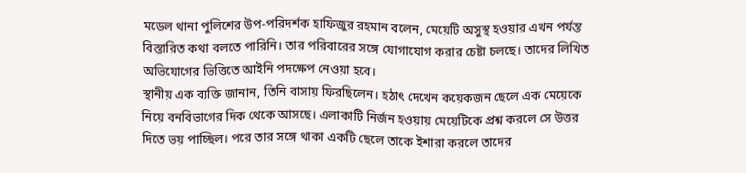মডেল থানা পুলিশের উপ-পরিদর্শক হাফিজুর রহমান বলেন, মেয়েটি অসুস্থ হওয়ার এখন পর্যন্ত বিস্তারিত কথা বলতে পারিনি। তার পরিবারের সঙ্গে যোগাযোগ করার চেষ্টা চলছে। তাদের লিখিত অভিযোগের ভিত্তিতে আইনি পদক্ষেপ নেওয়া হবে।
স্থানীয় এক ব্যক্তি জানান, তিনি বাসায় ফিরছিলেন। হঠাৎ দেখেন কয়েকজন ছেলে এক মেয়েকে নিয়ে বনবিভাগের দিক থেকে আসছে। এলাকাটি নির্জন হওয়ায় মেয়েটিকে প্রশ্ন করলে সে উত্তর দিতে ভয় পাচ্ছিল। পরে তার সঙ্গে থাকা একটি ছেলে তাকে ইশারা করলে তাদের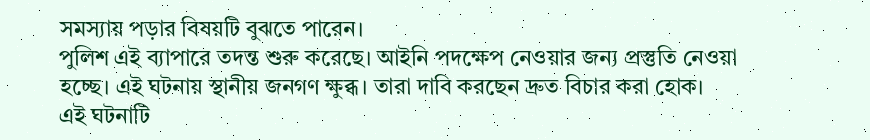সমস্যায় পড়ার বিষয়টি বুঝতে পারেন।
পুলিশ এই ব্যাপারে তদন্ত শুরু করেছে। আইনি পদক্ষেপ নেওয়ার জন্য প্রস্তুতি নেওয়া হচ্ছে। এই ঘটনায় স্থানীয় জনগণ ক্ষুব্ধ। তারা দাবি করছেন দ্রুত বিচার করা হোক।
এই ঘটনাটি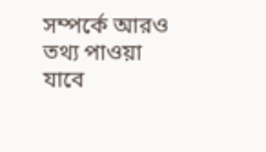সম্পর্কে আরও তথ্য পাওয়া যাবে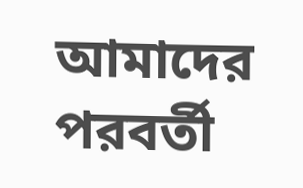আমাদের পরবর্তী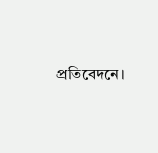প্রতিবেদনে।